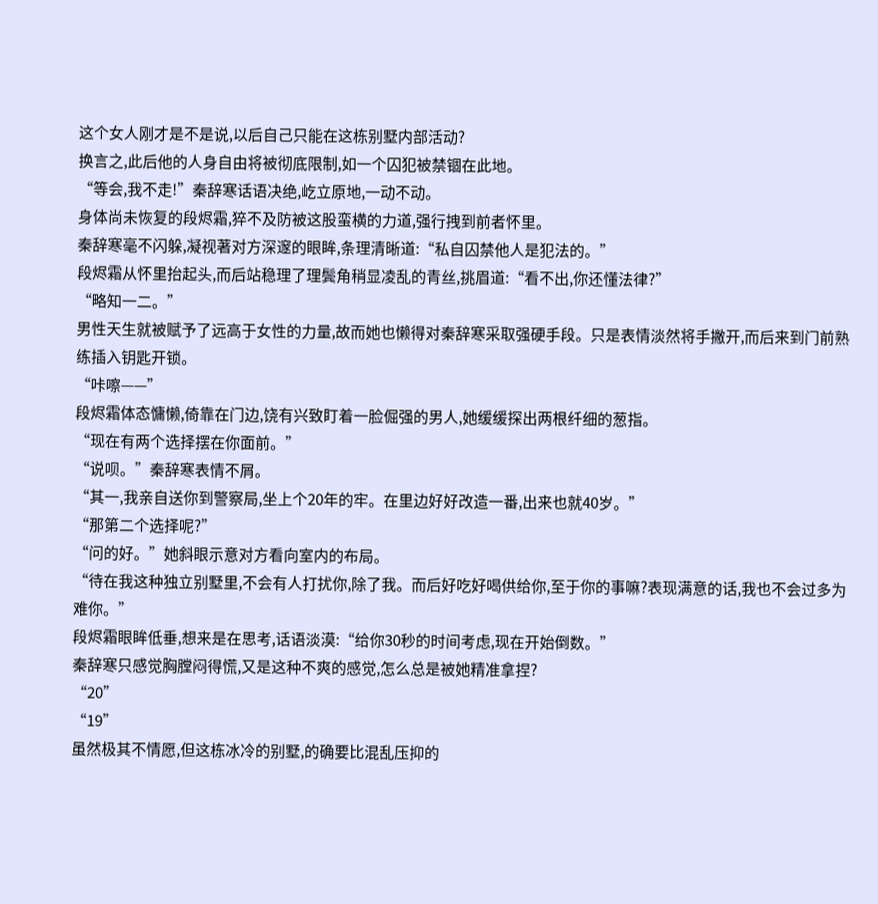这个女人刚才是不是说,以后自己只能在这栋别墅内部活动?
换言之,此后他的人身自由将被彻底限制,如一个囚犯被禁锢在此地。
“等会,我不走!”秦辞寒话语决绝,屹立原地,一动不动。
身体尚未恢复的段烬霜,猝不及防被这股蛮横的力道,强行拽到前者怀里。
秦辞寒毫不闪躲,凝视著对方深邃的眼眸,条理清晰道:“私自囚禁他人是犯法的。”
段烬霜从怀里抬起头,而后站稳理了理鬓角稍显凌乱的青丝,挑眉道:“看不出,你还懂法律?”
“略知一二。”
男性天生就被赋予了远高于女性的力量,故而她也懒得对秦辞寒采取强硬手段。只是表情淡然将手撇开,而后来到门前熟练插入钥匙开锁。
“咔嚓——”
段烬霜体态慵懒,倚靠在门边,饶有兴致盯着一脸倔强的男人,她缓缓探出两根纤细的葱指。
“现在有两个选择摆在你面前。”
“说呗。”秦辞寒表情不屑。
“其一,我亲自送你到警察局,坐上个20年的牢。在里边好好改造一番,出来也就40岁。”
“那第二个选择呢?”
“问的好。”她斜眼示意对方看向室内的布局。
“待在我这种独立别墅里,不会有人打扰你,除了我。而后好吃好喝供给你,至于你的事嘛?表现满意的话,我也不会过多为难你。”
段烬霜眼眸低垂,想来是在思考,话语淡漠:“给你30秒的时间考虑,现在开始倒数。”
秦辞寒只感觉胸膛闷得慌,又是这种不爽的感觉,怎么总是被她精准拿捏?
“20”
“19”
虽然极其不情愿,但这栋冰冷的别墅,的确要比混乱压抑的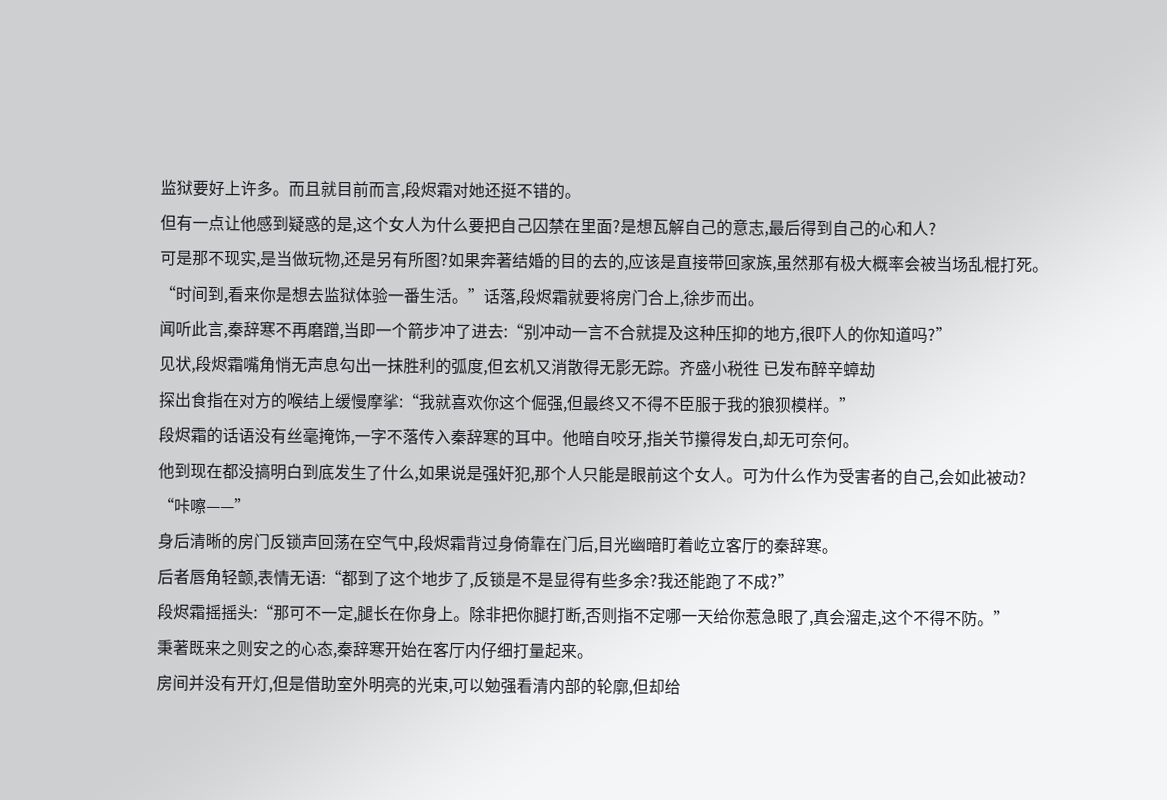监狱要好上许多。而且就目前而言,段烬霜对她还挺不错的。
但有一点让他感到疑惑的是,这个女人为什么要把自己囚禁在里面?是想瓦解自己的意志,最后得到自己的心和人?
可是那不现实,是当做玩物,还是另有所图?如果奔著结婚的目的去的,应该是直接带回家族,虽然那有极大概率会被当场乱棍打死。
“时间到,看来你是想去监狱体验一番生活。”话落,段烬霜就要将房门合上,徐步而出。
闻听此言,秦辞寒不再磨蹭,当即一个箭步冲了进去:“别冲动一言不合就提及这种压抑的地方,很吓人的你知道吗?”
见状,段烬霜嘴角悄无声息勾出一抹胜利的弧度,但玄机又消散得无影无踪。齐盛小税徃 已发布醉辛蟑劫
探出食指在对方的喉结上缓慢摩挲:“我就喜欢你这个倔强,但最终又不得不臣服于我的狼狈模样。”
段烬霜的话语没有丝毫掩饰,一字不落传入秦辞寒的耳中。他暗自咬牙,指关节攥得发白,却无可奈何。
他到现在都没搞明白到底发生了什么,如果说是强奸犯,那个人只能是眼前这个女人。可为什么作为受害者的自己,会如此被动?
“咔嚓——”
身后清晰的房门反锁声回荡在空气中,段烬霜背过身倚靠在门后,目光幽暗盯着屹立客厅的秦辞寒。
后者唇角轻颤,表情无语:“都到了这个地步了,反锁是不是显得有些多余?我还能跑了不成?”
段烬霜摇摇头:“那可不一定,腿长在你身上。除非把你腿打断,否则指不定哪一天给你惹急眼了,真会溜走,这个不得不防。”
秉著既来之则安之的心态,秦辞寒开始在客厅内仔细打量起来。
房间并没有开灯,但是借助室外明亮的光束,可以勉强看清内部的轮廓,但却给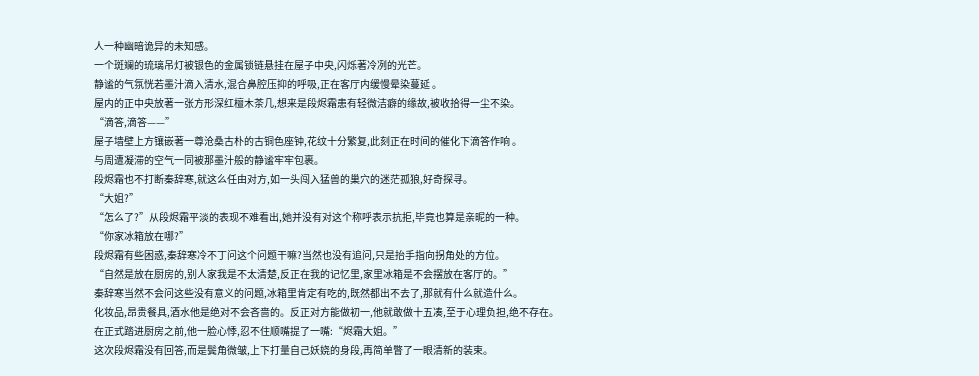人一种幽暗诡异的未知感。
一个斑斓的琉璃吊灯被银色的金属锁链悬挂在屋子中央,闪烁著冷冽的光芒。
静谧的气氛恍若墨汁滴入清水,混合鼻腔压抑的呼吸,正在客厅内缓慢晕染蔓延 。
屋内的正中央放著一张方形深红檀木茶几,想来是段烬霜患有轻微洁癖的缘故,被收拾得一尘不染。
“滴答,滴答——”
屋子墙壁上方镶嵌著一尊沧桑古朴的古铜色座钟,花纹十分繁复,此刻正在时间的催化下滴答作响 。
与周遭凝滞的空气一同被那墨汁般的静谧牢牢包裹。
段烬霜也不打断秦辞寒,就这么任由对方,如一头闯入猛兽的巢穴的迷茫孤狼,好奇探寻。
“大姐?”
“怎么了?”从段烬霜平淡的表现不难看出,她并没有对这个称呼表示抗拒,毕竟也算是亲昵的一种。
“你家冰箱放在哪?”
段烬霜有些困惑,秦辞寒冷不丁问这个问题干嘛?当然也没有追问,只是抬手指向拐角处的方位。
“自然是放在厨房的,别人家我是不太清楚,反正在我的记忆里,家里冰箱是不会摆放在客厅的。”
秦辞寒当然不会问这些没有意义的问题,冰箱里肯定有吃的,既然都出不去了,那就有什么就造什么。
化妆品,昂贵餐具,酒水他是绝对不会吝啬的。反正对方能做初一,他就敢做十五凑,至于心理负担,绝不存在。
在正式踏进厨房之前,他一脸心悸,忍不住顺嘴提了一嘴:“烬霜大姐。”
这次段烬霜没有回答,而是鬓角微皱,上下打量自己妖娆的身段,再简单瞥了一眼清新的装束。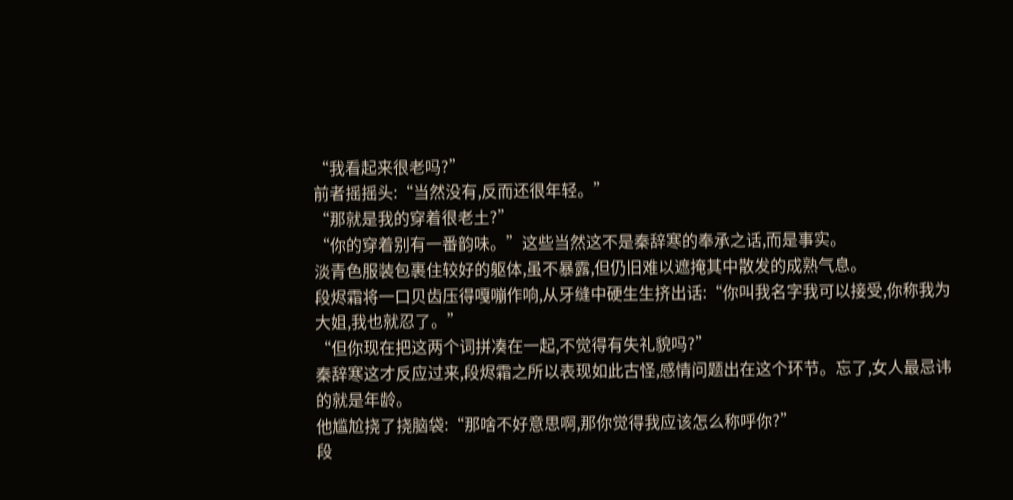“我看起来很老吗?”
前者摇摇头:“当然没有,反而还很年轻。”
“那就是我的穿着很老土?”
“你的穿着别有一番韵味。”这些当然这不是秦辞寒的奉承之话,而是事实。
淡青色服装包裹住较好的躯体,虽不暴露,但仍旧难以遮掩其中散发的成熟气息。
段烬霜将一口贝齿压得嘎嘣作响,从牙缝中硬生生挤出话:“你叫我名字我可以接受,你称我为大姐,我也就忍了。”
“但你现在把这两个词拼凑在一起,不觉得有失礼貌吗?”
秦辞寒这才反应过来,段烬霜之所以表现如此古怪,感情问题出在这个环节。忘了,女人最忌讳的就是年龄。
他尴尬挠了挠脑袋:“那啥不好意思啊,那你觉得我应该怎么称呼你?”
段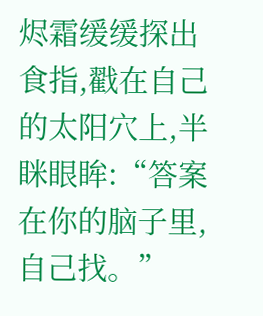烬霜缓缓探出食指,戳在自己的太阳穴上,半眯眼眸:“答案在你的脑子里,自己找。”